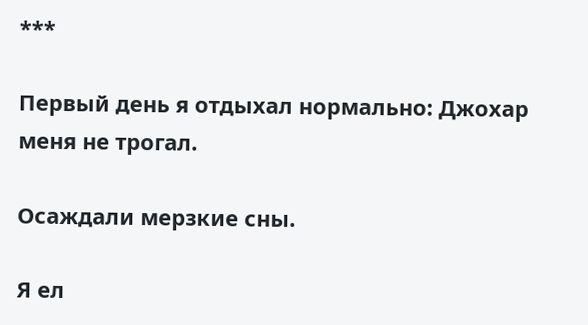***

Первый день я отдыхал нормально: Джохар меня не трогал.

Осаждали мерзкие сны.

Я ел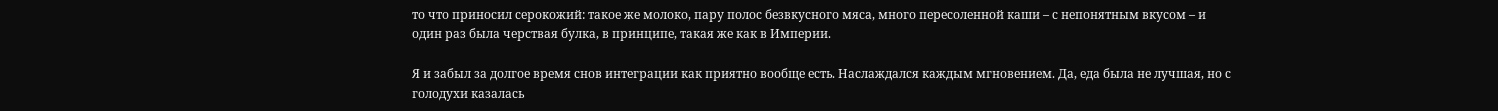то что приносил серокожий: такое же молоко, пару полос безвкусного мяса, много пересоленной каши – с непонятным вкусом – и один раз была черствая булка, в принципе, такая же как в Империи.

Я и забыл за долгое время снов интеграции как приятно вообще есть. Наслаждался каждым мгновением. Да, еда была не лучшая, но с голодухи казалась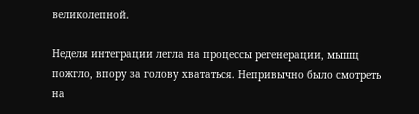великолепной.

Неделя интеграции легла на процессы регенерации, мышц пожгло, впору за голову хвататься. Непривычно было смотреть на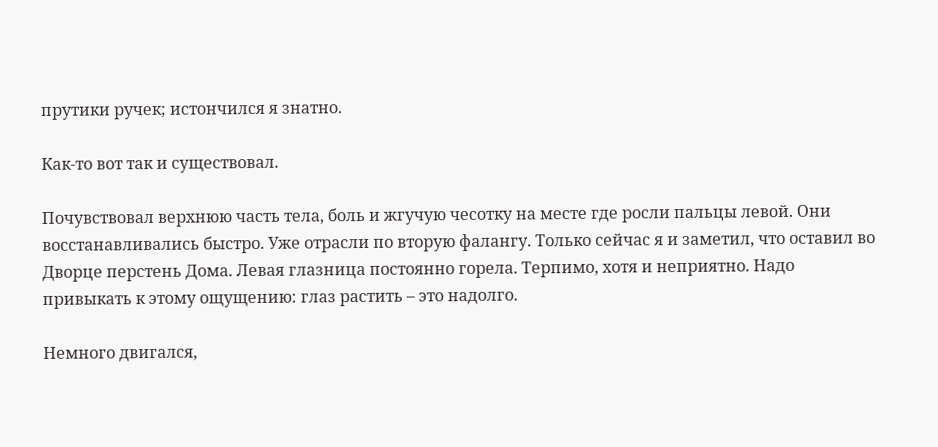прутики ручек; истончился я знатно.

Как-то вот так и существовал.

Почувствовал верхнюю часть тела, боль и жгучую чесотку на месте где росли пальцы левой. Они восстанавливались быстро. Уже отрасли по вторую фалангу. Только сейчас я и заметил, что оставил во Дворце перстень Дома. Левая глазница постоянно горела. Терпимо, хотя и неприятно. Надо привыкать к этому ощущению: глаз растить – это надолго.

Немного двигался,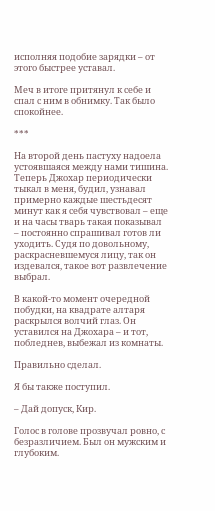исполняя подобие зарядки – от этого быстрее уставал.

Меч в итоге притянул к себе и спал с ним в обнимку. Так было спокойнее.

***

На второй день пастуху надоела устоявшаяся между нами тишина. Теперь Джохар периодически тыкал в меня, будил, узнавал примерно каждые шестьдесят минут как я себя чувствовал – еще и на часы тварь такая показывал – постоянно спрашивал готов ли уходить. Судя по довольному, раскрасневшемуся лицу, так он издевался, такое вот развлечение выбрал.

В какой-то момент очередной побудки, на квадрате алтаря раскрылся волчий глаз. Он уставился на Джохара – и тот, побледнев, выбежал из комнаты.

Правильно сделал.

Я бы также поступил.

– Дай допуск, Кир.

Голос в голове прозвучал ровно, с безразличием. Был он мужским и глубоким.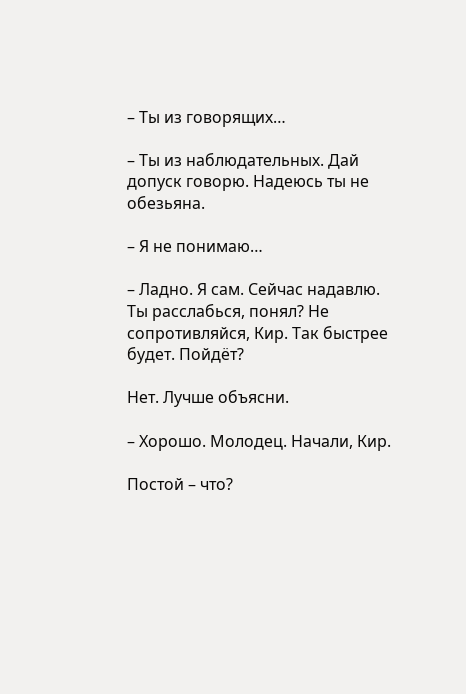– Ты из говорящих…

– Ты из наблюдательных. Дай допуск говорю. Надеюсь ты не обезьяна.

– Я не понимаю…

– Ладно. Я сам. Сейчас надавлю. Ты расслабься, понял? Не сопротивляйся, Кир. Так быстрее будет. Пойдёт?

Нет. Лучше объясни.

– Хорошо. Молодец. Начали, Кир.

Постой – что?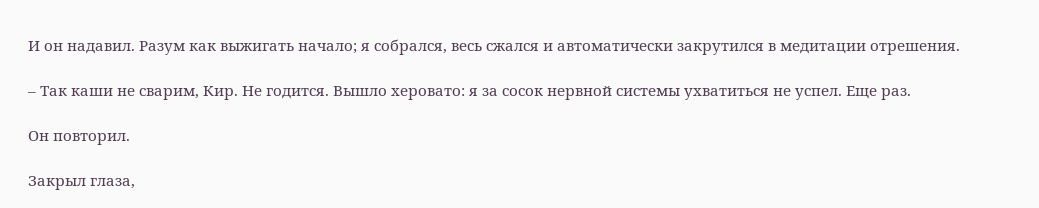И он надавил. Разум как выжигать начало; я собрался, весь сжался и автоматически закрутился в медитации отрешения.

– Так каши не сварим, Кир. Не годится. Вышло херовато: я за сосок нервной системы ухватиться не успел. Еще раз.

Он повторил.

Закрыл глаза,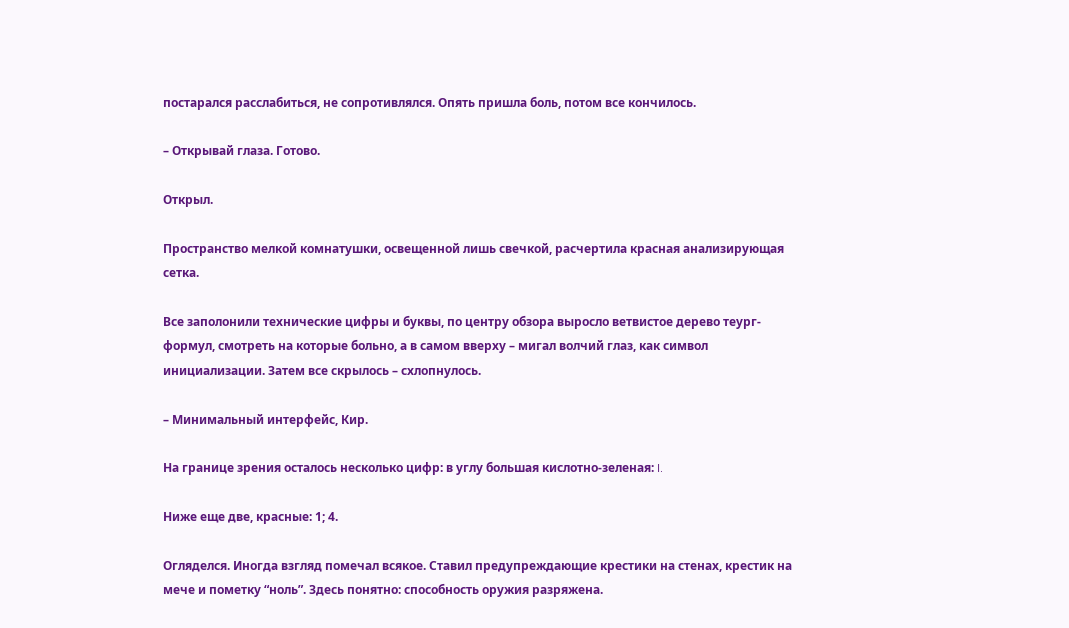постарался расслабиться, не сопротивлялся. Опять пришла боль, потом все кончилось.

– Открывай глаза. Готово.

Открыл.

Пространство мелкой комнатушки, освещенной лишь свечкой, расчертила красная анализирующая сетка.

Все заполонили технические цифры и буквы, по центру обзора выросло ветвистое дерево теург-формул, смотреть на которые больно, а в самом вверху – мигал волчий глаз, как символ инициализации. Затем все скрылось – схлопнулось.

– Минимальный интерфейс, Кир.

На границе зрения осталось несколько цифр: в углу большая кислотно-зеленая: I.

Ниже еще две, красные: 1; 4.

Огляделся. Иногда взгляд помечал всякое. Ставил предупреждающие крестики на стенах, крестик на мече и пометку “ноль”. Здесь понятно: способность оружия разряжена.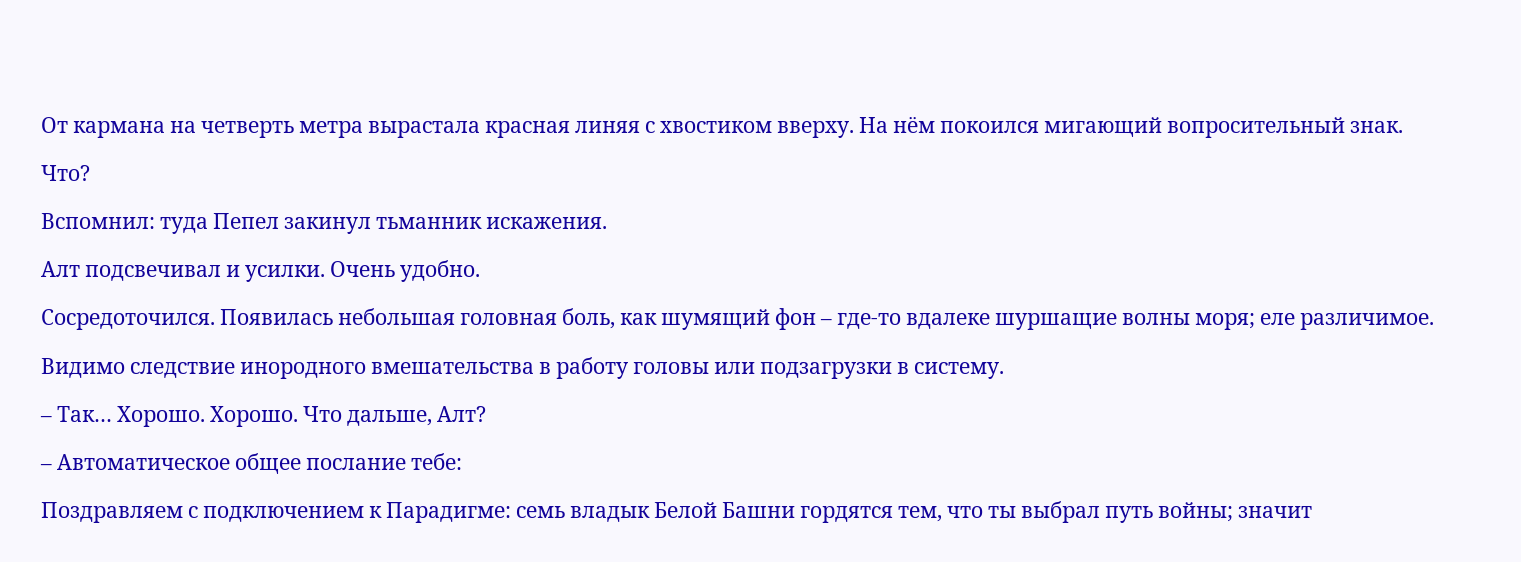От кармана на четверть метра вырастала красная линяя с хвостиком вверху. На нём покоился мигающий вопросительный знак.

Что?

Вспомнил: туда Пепел закинул тьманник искажения.

Алт подсвечивал и усилки. Очень удобно.

Сосредоточился. Появилась небольшая головная боль, как шумящий фон – где-то вдалеке шуршащие волны моря; еле различимое.

Видимо следствие инородного вмешательства в работу головы или подзагрузки в систему.

– Так… Хорошо. Хорошо. Что дальше, Алт?

– Автоматическое общее послание тебе:

Поздравляем с подключением к Парадигме: семь владык Белой Башни гордятся тем, что ты выбрал путь войны; значит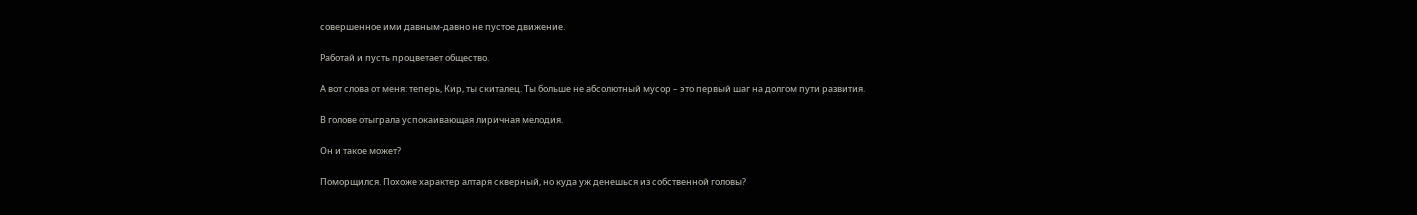совершенное ими давным-давно не пустое движение.

Работай и пусть процветает общество.

А вот слова от меня: теперь, Кир, ты скиталец. Ты больше не абсолютный мусор – это первый шаг на долгом пути развития.

В голове отыграла успокаивающая лиричная мелодия.

Он и такое может?

Поморщился. Похоже характер алтаря скверный, но куда уж денешься из собственной головы?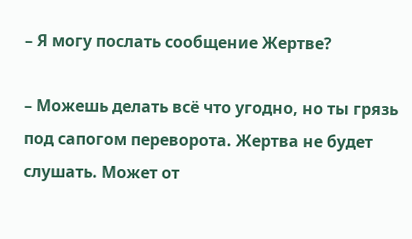– Я могу послать сообщение Жертве?

– Можешь делать всё что угодно, но ты грязь под сапогом переворота. Жертва не будет слушать. Может от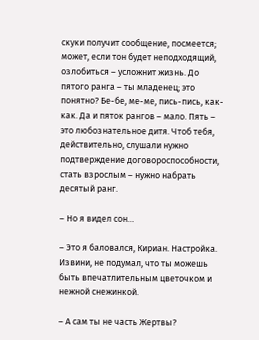скуки получит сообщение, посмеется; может, если тон будет неподходящий, озлобиться – усложнит жизнь. До пятого ранга – ты младенец; это понятно? Бе-бе, ме-ме, пись-пись, как-как. Да и пяток рангов – мало. Пять – это любознательное дитя. Чтоб тебя, действительно, слушали нужно подтверждение договороспособности, стать взрослым – нужно набрать десятый ранг.

– Но я видел сон…

– Это я баловался, Кириан. Настройка. Извини, не подумал, что ты можешь быть впечатлительным цветочком и нежной снежинкой.

– А сам ты не часть Жертвы?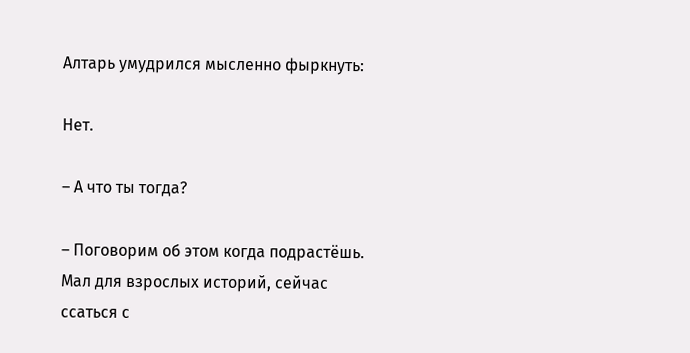Алтарь умудрился мысленно фыркнуть:

Нет.

– А что ты тогда?

– Поговорим об этом когда подрастёшь. Мал для взрослых историй, сейчас ссаться с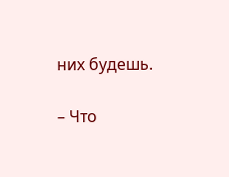них будешь.

– Что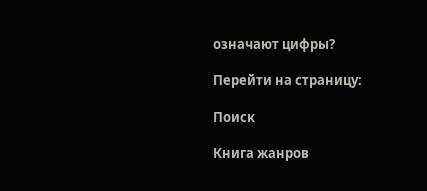означают цифры?

Перейти на страницу:

Поиск

Книга жанров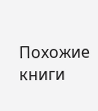Похожие книги